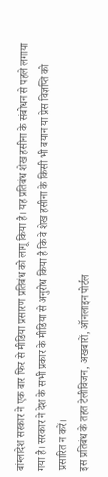बांग्लादेश सरकार ने एक बार फिर से मीडिया प्रसारण प्रतिबंध को लागू किया है। यह प्रतिबंध शेख हसीना के संबोधन से पहले लगाया गया है। सरकार ने देश के सभी प्रकार के मीडिया से अनुरोध किया है कि वे शेख हसीना के किसी भी बयान या प्रेस विज्ञप्ति को प्रसारित न करें।
इस प्रतिबंध के तहत टेलीविजन, अखबारों, ऑनलाइन पोर्टल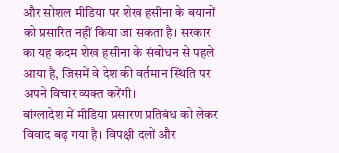और सोशल मीडिया पर शेख हसीना के बयानों को प्रसारित नहीं किया जा सकता है। सरकार का यह कदम शेख हसीना के संबोधन से पहले आया है, जिसमें वे देश की वर्तमान स्थिति पर अपने विचार व्यक्त करेंगी।
बांग्लादेश में मीडिया प्रसारण प्रतिबंध को लेकर विवाद बढ़ गया है। विपक्षी दलों और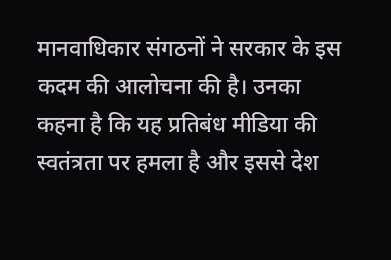मानवाधिकार संगठनों ने सरकार के इस कदम की आलोचना की है। उनका कहना है कि यह प्रतिबंध मीडिया की स्वतंत्रता पर हमला है और इससे देश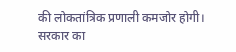की लोकतांत्रिक प्रणाली कमजोर होगी।
सरकार का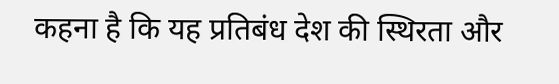कहना है कि यह प्रतिबंध देश की स्थिरता और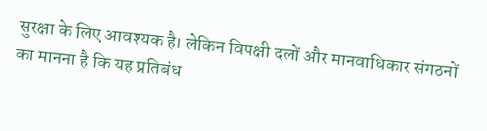सुरक्षा के लिए आवश्यक है। लेकिन विपक्षी दलों और मानवाधिकार संगठनों का मानना है कि यह प्रतिबंध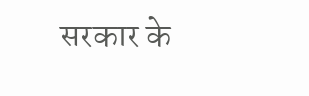सरकार के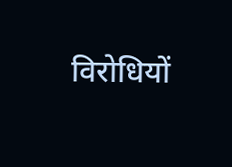विरोधियों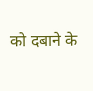को दबाने के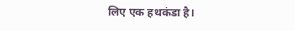लिए एक हथकंडा है।